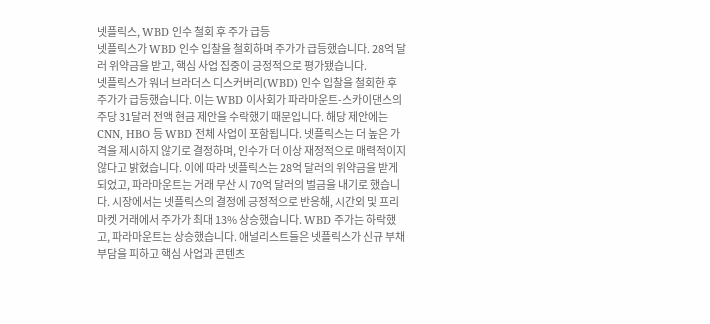넷플릭스, WBD 인수 철회 후 주가 급등
넷플릭스가 WBD 인수 입찰을 철회하며 주가가 급등했습니다. 28억 달러 위약금을 받고, 핵심 사업 집중이 긍정적으로 평가됐습니다.
넷플릭스가 워너 브라더스 디스커버리(WBD) 인수 입찰을 철회한 후 주가가 급등했습니다. 이는 WBD 이사회가 파라마운트-스카이댄스의 주당 31달러 전액 현금 제안을 수락했기 때문입니다. 해당 제안에는 CNN, HBO 등 WBD 전체 사업이 포함됩니다. 넷플릭스는 더 높은 가격을 제시하지 않기로 결정하며, 인수가 더 이상 재정적으로 매력적이지 않다고 밝혔습니다. 이에 따라 넷플릭스는 28억 달러의 위약금을 받게 되었고, 파라마운트는 거래 무산 시 70억 달러의 벌금을 내기로 했습니다. 시장에서는 넷플릭스의 결정에 긍정적으로 반응해, 시간외 및 프리마켓 거래에서 주가가 최대 13% 상승했습니다. WBD 주가는 하락했고, 파라마운트는 상승했습니다. 애널리스트들은 넷플릭스가 신규 부채 부담을 피하고 핵심 사업과 콘텐츠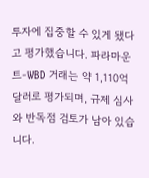투자에 집중할 수 있게 됐다고 평가했습니다. 파라마운트-WBD 거래는 약 1,110억 달러로 평가되며, 규제 심사와 반독점 검토가 남아 있습니다.